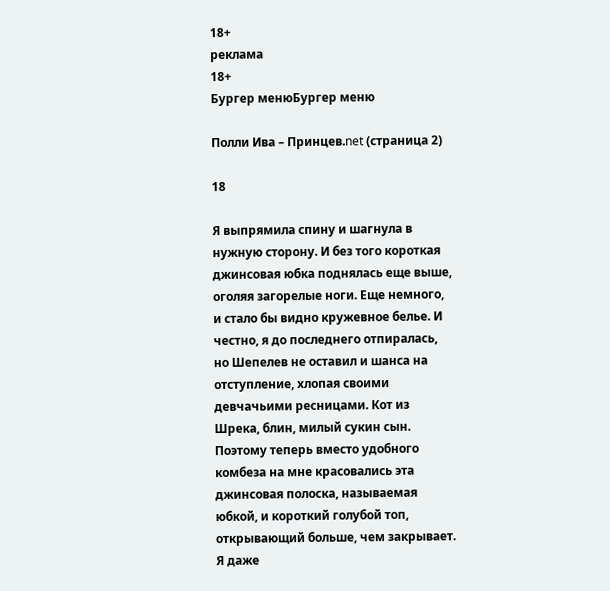18+
реклама
18+
Бургер менюБургер меню

Полли Ива – Принцев.net (страница 2)

18

Я выпрямила спину и шагнула в нужную сторону. И без того короткая джинсовая юбка поднялась еще выше, оголяя загорелые ноги. Еще немного, и стало бы видно кружевное белье. И честно, я до последнего отпиралась, но Шепелев не оставил и шанса на отступление, хлопая своими девчачьими ресницами. Кот из Шрека, блин, милый сукин сын. Поэтому теперь вместо удобного комбеза на мне красовались эта джинсовая полоска, называемая юбкой, и короткий голубой топ, открывающий больше, чем закрывает. Я даже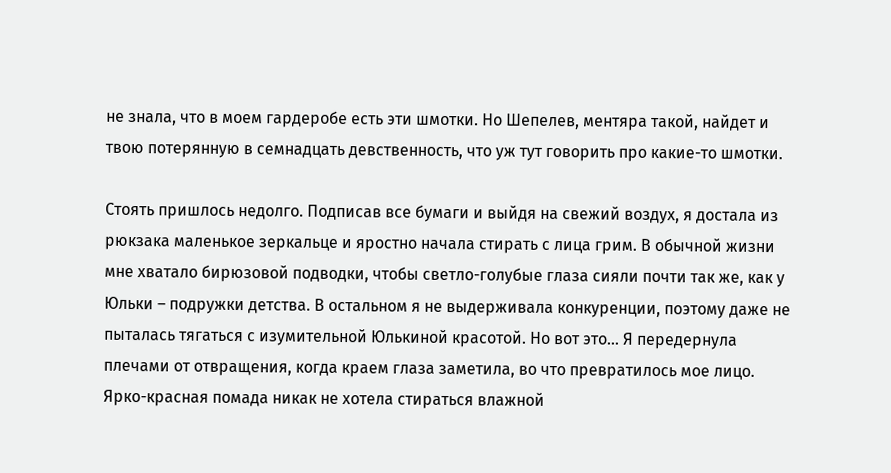не знала, что в моем гардеробе есть эти шмотки. Но Шепелев, ментяра такой, найдет и твою потерянную в семнадцать девственность, что уж тут говорить про какие-то шмотки.

Стоять пришлось недолго. Подписав все бумаги и выйдя на свежий воздух, я достала из рюкзака маленькое зеркальце и яростно начала стирать с лица грим. В обычной жизни мне хватало бирюзовой подводки, чтобы светло-голубые глаза сияли почти так же, как у Юльки – подружки детства. В остальном я не выдерживала конкуренции, поэтому даже не пыталась тягаться с изумительной Юлькиной красотой. Но вот это… Я передернула плечами от отвращения, когда краем глаза заметила, во что превратилось мое лицо. Ярко-красная помада никак не хотела стираться влажной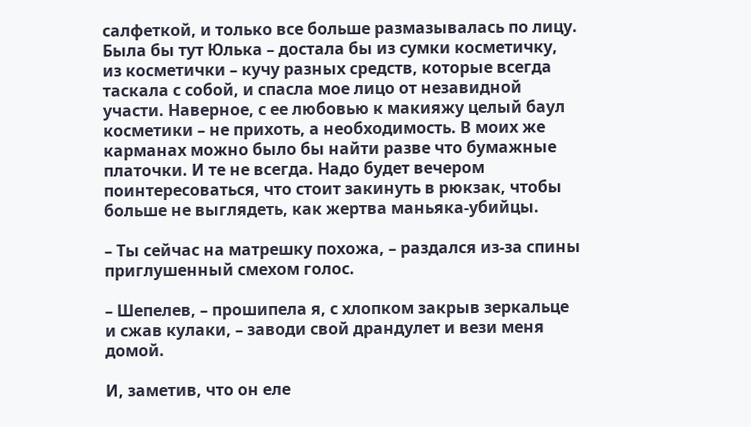салфеткой, и только все больше размазывалась по лицу. Была бы тут Юлька – достала бы из сумки косметичку, из косметички – кучу разных средств, которые всегда таскала с собой, и спасла мое лицо от незавидной участи. Наверное, с ее любовью к макияжу целый баул косметики – не прихоть, а необходимость. В моих же карманах можно было бы найти разве что бумажные платочки. И те не всегда. Надо будет вечером поинтересоваться, что стоит закинуть в рюкзак, чтобы больше не выглядеть, как жертва маньяка-убийцы.

– Ты сейчас на матрешку похожа, – раздался из-за спины приглушенный смехом голос.

– Шепелев, – прошипела я, с хлопком закрыв зеркальце и сжав кулаки, – заводи свой драндулет и вези меня домой.

И, заметив, что он еле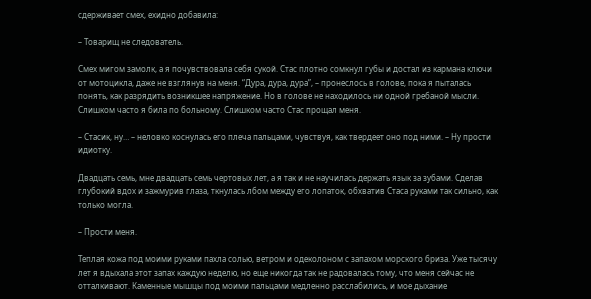сдерживает смех, ехидно добавила:

– Товарищ не следователь.

Смех мигом замолк, а я почувствовала себя сукой. Стас плотно сомкнул губы и достал из кармана ключи от мотоцикла, даже не взглянув на меня. “Дура, дура, дура”, – пронеслось в голове, пока я пыталась понять, как разрядить возникшее напряжение. Но в голове не находилось ни одной гребаной мысли. Слишком часто я била по больному. Слишком часто Стас прощал меня.

– Стасик, ну… – неловко коснулась его плеча пальцами, чувствуя, как твердеет оно под ними. – Ну прости идиотку.

Двадцать семь, мне двадцать семь чертовых лет, а я так и не научилась держать язык за зубами. Сделав глубокий вдох и зажмурив глаза, ткнулась лбом между его лопаток, обхватив Стаса руками так сильно, как только могла.

– Прости меня.

Теплая кожа под моими руками пахла солью, ветром и одеколоном с запахом морского бриза. Уже тысячу лет я вдыхала этот запах каждую неделю, но еще никогда так не радовалась тому, что меня сейчас не отталкивают. Каменные мышцы под моими пальцами медленно расслабились, и мое дыхание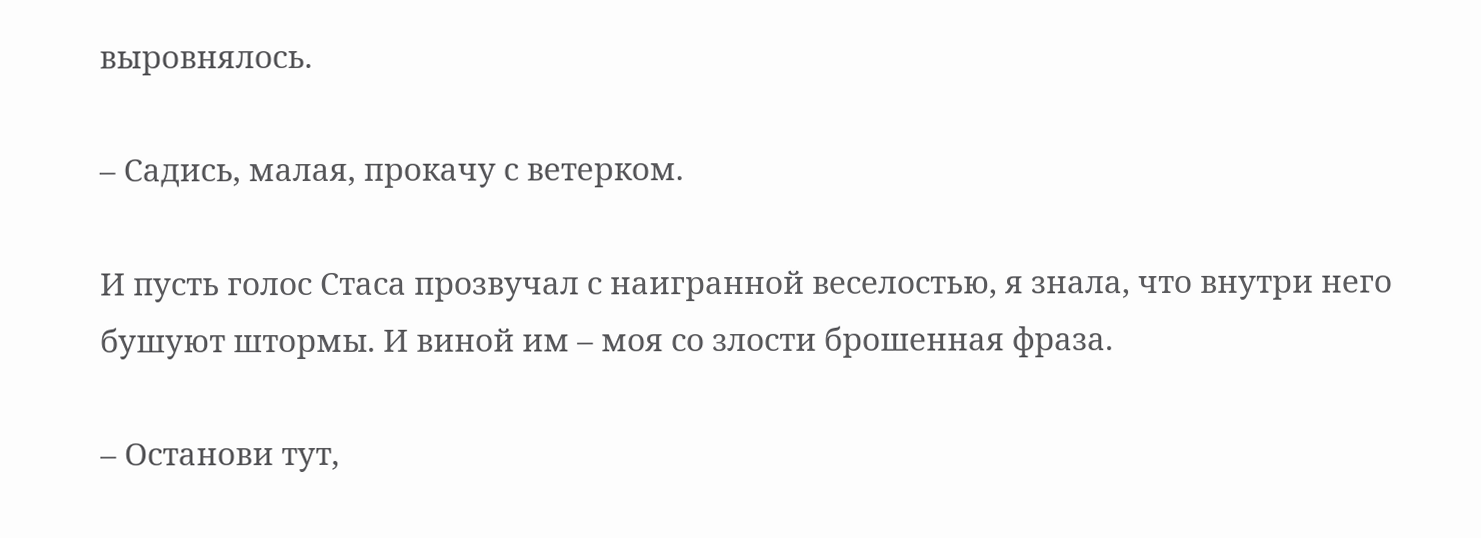выровнялось.

– Садись, малая, прокачу с ветерком.

И пусть голос Стаса прозвучал с наигранной веселостью, я знала, что внутри него бушуют штормы. И виной им – моя со злости брошенная фраза.

– Останови тут,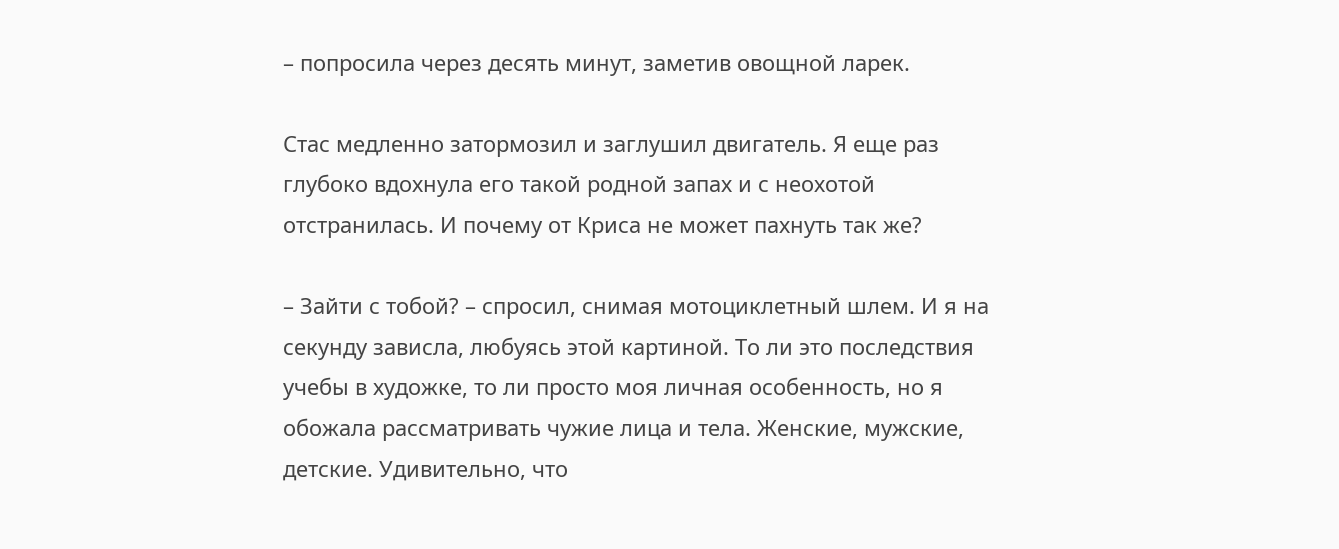– попросила через десять минут, заметив овощной ларек.

Стас медленно затормозил и заглушил двигатель. Я еще раз глубоко вдохнула его такой родной запах и с неохотой отстранилась. И почему от Криса не может пахнуть так же?

– Зайти с тобой? – спросил, снимая мотоциклетный шлем. И я на секунду зависла, любуясь этой картиной. То ли это последствия учебы в художке, то ли просто моя личная особенность, но я обожала рассматривать чужие лица и тела. Женские, мужские, детские. Удивительно, что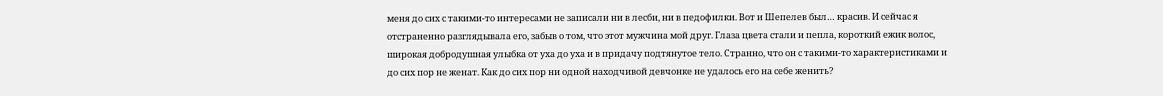меня до сих с такими-то интересами не записали ни в лесби, ни в педофилки. Вот и Шепелев был… красив. И сейчас я отстраненно разглядывала его, забыв о том, что этот мужчина мой друг. Глаза цвета стали и пепла, короткий ежик волос, широкая добродушная улыбка от уха до уха и в придачу подтянутое тело. Странно, что он с такими-то характеристиками и до сих пор не женат. Как до сих пор ни одной находчивой девчонке не удалось его на себе женить?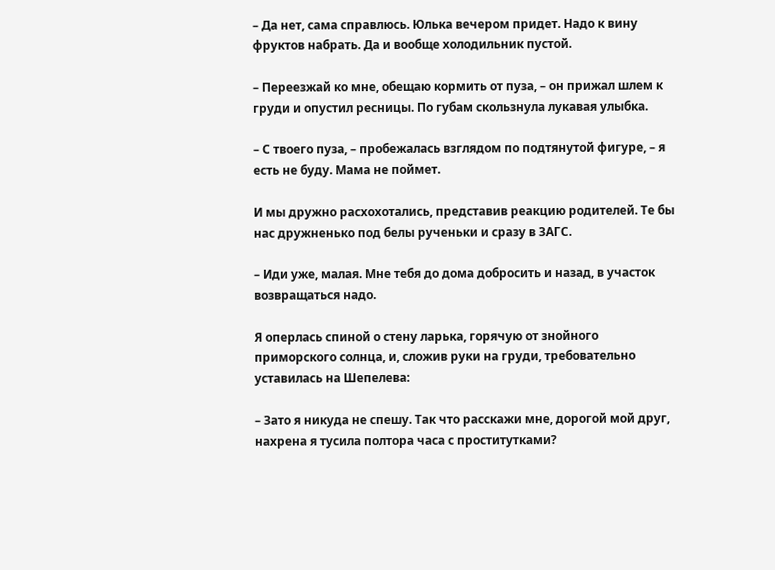– Да нет, сама справлюсь. Юлька вечером придет. Надо к вину фруктов набрать. Да и вообще холодильник пустой.

– Переезжай ко мне, обещаю кормить от пуза, – он прижал шлем к груди и опустил ресницы. По губам скользнула лукавая улыбка.

– С твоего пуза, – пробежалась взглядом по подтянутой фигуре, – я есть не буду. Мама не поймет.

И мы дружно расхохотались, представив реакцию родителей. Те бы нас дружненько под белы рученьки и сразу в ЗАГС.

– Иди уже, малая. Мне тебя до дома добросить и назад, в участок возвращаться надо.

Я оперлась спиной о стену ларька, горячую от знойного приморского солнца, и, сложив руки на груди, требовательно уставилась на Шепелева:

– Зато я никуда не спешу. Так что расскажи мне, дорогой мой друг, нахрена я тусила полтора часа с проститутками?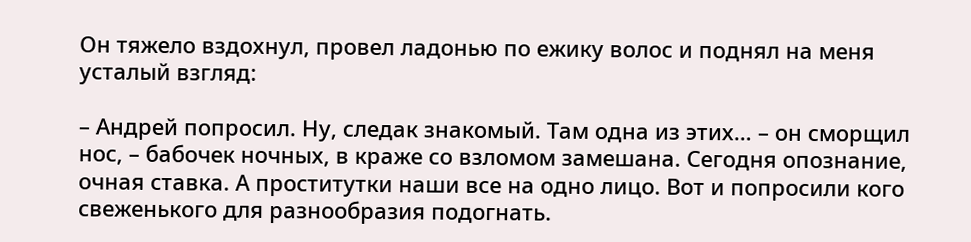Он тяжело вздохнул, провел ладонью по ежику волос и поднял на меня усталый взгляд:

– Андрей попросил. Ну, следак знакомый. Там одна из этих… – он сморщил нос, – бабочек ночных, в краже со взломом замешана. Сегодня опознание, очная ставка. А проститутки наши все на одно лицо. Вот и попросили кого свеженького для разнообразия подогнать.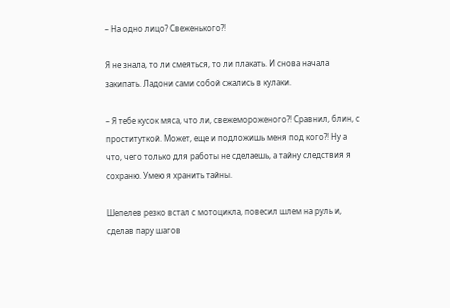– На одно лицо? Свеженького?!

Я не знала, то ли смеяться, то ли плакать. И снова начала закипать. Ладони сами собой сжались в кулаки.

– Я тебе кусок мяса, что ли, свежемороженого?! Сравнил, блин, с проституткой. Может, еще и подложишь меня под кого?! Ну а что, чего только для работы не сделаешь, а тайну следствия я сохраню. Умею я хранить тайны.

Шепелев резко встал с мотоцикла, повесил шлем на руль и, сделав пару шагов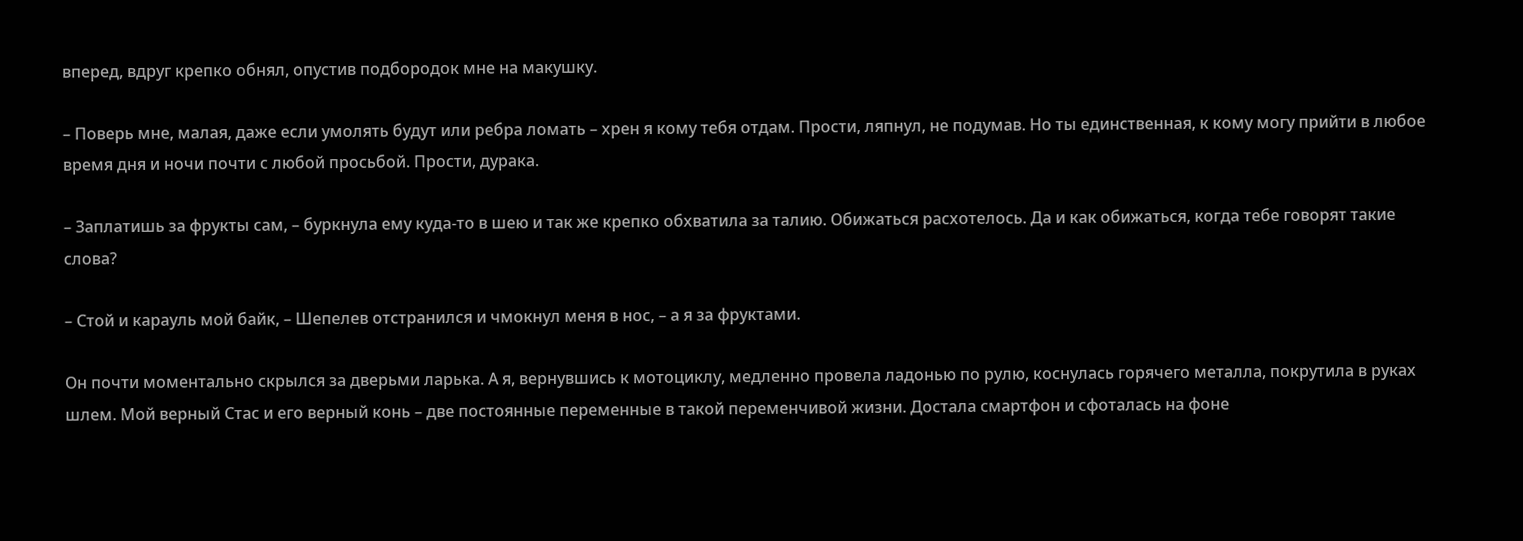вперед, вдруг крепко обнял, опустив подбородок мне на макушку.

– Поверь мне, малая, даже если умолять будут или ребра ломать – хрен я кому тебя отдам. Прости, ляпнул, не подумав. Но ты единственная, к кому могу прийти в любое время дня и ночи почти с любой просьбой. Прости, дурака.

– Заплатишь за фрукты сам, – буркнула ему куда-то в шею и так же крепко обхватила за талию. Обижаться расхотелось. Да и как обижаться, когда тебе говорят такие слова?

– Стой и карауль мой байк, – Шепелев отстранился и чмокнул меня в нос, – а я за фруктами.

Он почти моментально скрылся за дверьми ларька. А я, вернувшись к мотоциклу, медленно провела ладонью по рулю, коснулась горячего металла, покрутила в руках шлем. Мой верный Стас и его верный конь – две постоянные переменные в такой переменчивой жизни. Достала смартфон и сфоталась на фоне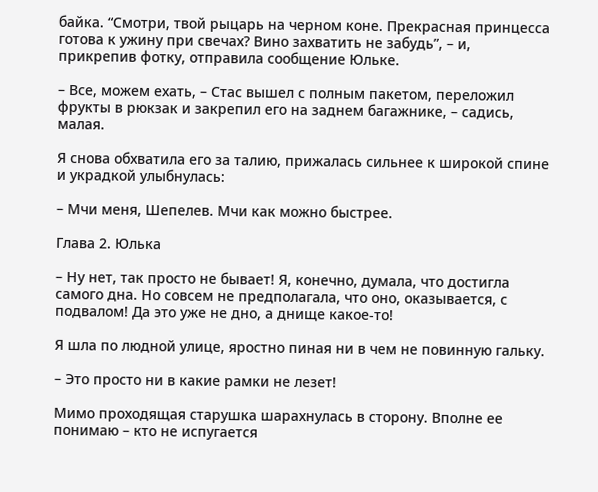байка. “Смотри, твой рыцарь на черном коне. Прекрасная принцесса готова к ужину при свечах? Вино захватить не забудь”, – и, прикрепив фотку, отправила сообщение Юльке.

– Все, можем ехать, – Стас вышел с полным пакетом, переложил фрукты в рюкзак и закрепил его на заднем багажнике, – садись, малая.

Я снова обхватила его за талию, прижалась сильнее к широкой спине и украдкой улыбнулась:

– Мчи меня, Шепелев. Мчи как можно быстрее.

Глава 2. Юлька

– Ну нет, так просто не бывает! Я, конечно, думала, что достигла самого дна. Но совсем не предполагала, что оно, оказывается, с подвалом! Да это уже не дно, а днище какое-то!

Я шла по людной улице, яростно пиная ни в чем не повинную гальку.

– Это просто ни в какие рамки не лезет!

Мимо проходящая старушка шарахнулась в сторону. Вполне ее понимаю – кто не испугается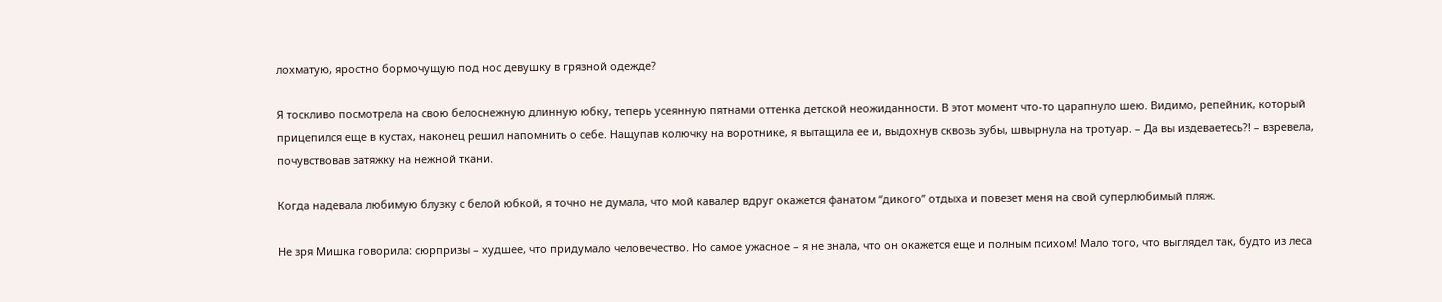лохматую, яростно бормочущую под нос девушку в грязной одежде?

Я тоскливо посмотрела на свою белоснежную длинную юбку, теперь усеянную пятнами оттенка детской неожиданности. В этот момент что-то царапнуло шею. Видимо, репейник, который прицепился еще в кустах, наконец решил напомнить о себе. Нащупав колючку на воротнике, я вытащила ее и, выдохнув сквозь зубы, швырнула на тротуар. – Да вы издеваетесь?! – взревела, почувствовав затяжку на нежной ткани.

Когда надевала любимую блузку с белой юбкой, я точно не думала, что мой кавалер вдруг окажется фанатом “дикого” отдыха и повезет меня на свой суперлюбимый пляж.

Не зря Мишка говорила: сюрпризы – худшее, что придумало человечество. Но самое ужасное – я не знала, что он окажется еще и полным психом! Мало того, что выглядел так, будто из леса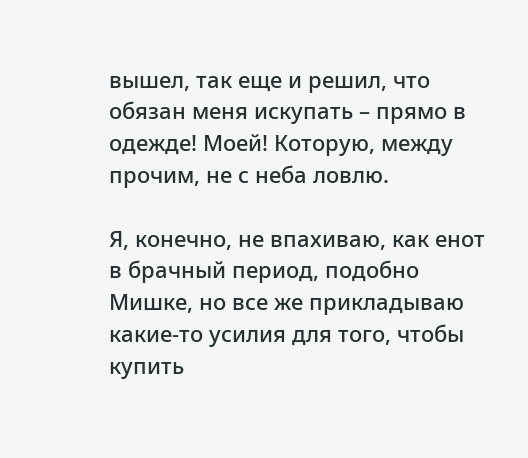вышел, так еще и решил, что обязан меня искупать – прямо в одежде! Моей! Которую, между прочим, не с неба ловлю.

Я, конечно, не впахиваю, как енот в брачный период, подобно Мишке, но все же прикладываю какие-то усилия для того, чтобы купить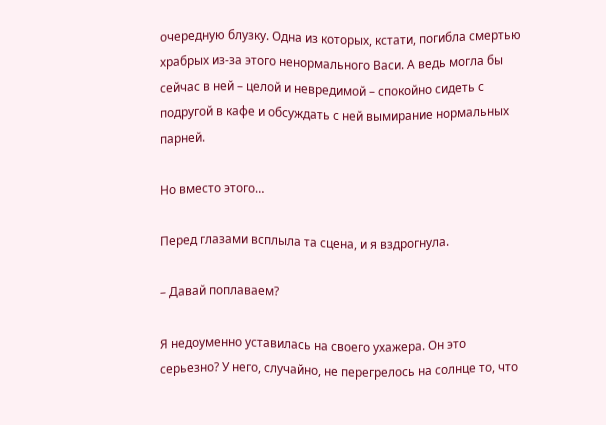очередную блузку. Одна из которых, кстати, погибла смертью храбрых из-за этого ненормального Васи. А ведь могла бы сейчас в ней – целой и невредимой – спокойно сидеть с подругой в кафе и обсуждать с ней вымирание нормальных парней.

Но вместо этого…

Перед глазами всплыла та сцена, и я вздрогнула.

– Давай поплаваем?

Я недоуменно уставилась на своего ухажера. Он это серьезно? У него, случайно, не перегрелось на солнце то, что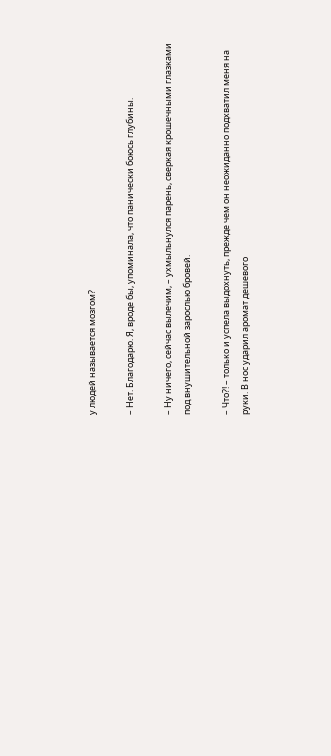у людей называется мозгом?

– Нет. Благодарю. Я, вроде бы, упоминала, что панически боюсь глубины.

– Ну ничего, сейчас вылечим, – ухмыльнулся парень, сверкая крошечными глазками под внушительной зарослью бровей.

– Что?! – только и успела выдохнуть, прежде чем он неожиданно подхватил меня на руки. В нос ударил аромат дешевого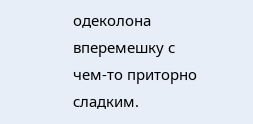одеколона вперемешку с чем-то приторно сладким.